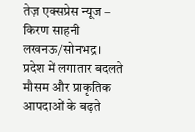तेज़ एक्सप्रेस न्यूज – किरण साहनी
लखनऊ/सोनभद्र। प्रदेश में लगातार बदलते मौसम और प्राकृतिक आपदाओं के बढ़ते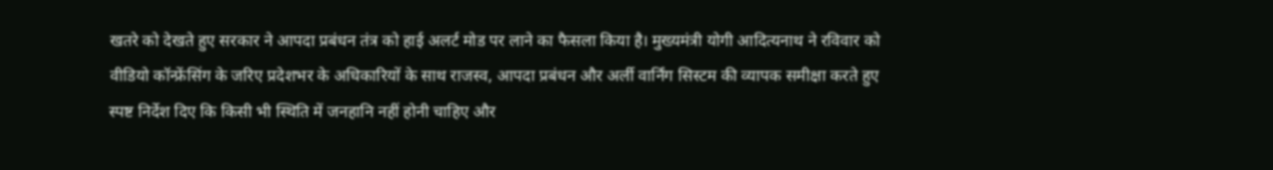खतरे को देखते हुए सरकार ने आपदा प्रबंधन तंत्र को हाई अलर्ट मोड पर लाने का फैसला किया है। मुख्यमंत्री योगी आदित्यनाथ ने रविवार को वीडियो कॉन्फ्रेंसिंग के जरिए प्रदेशभर के अधिकारियों के साथ राजस्व, आपदा प्रबंधन और अर्ली वार्निंग सिस्टम की व्यापक समीक्षा करते हुए स्पष्ट निर्देश दिए कि किसी भी स्थिति में जनहानि नहीं होनी चाहिए और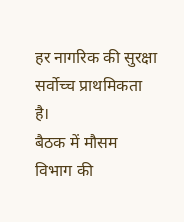हर नागरिक की सुरक्षा सर्वोच्च प्राथमिकता है।
बैठक में मौसम विभाग की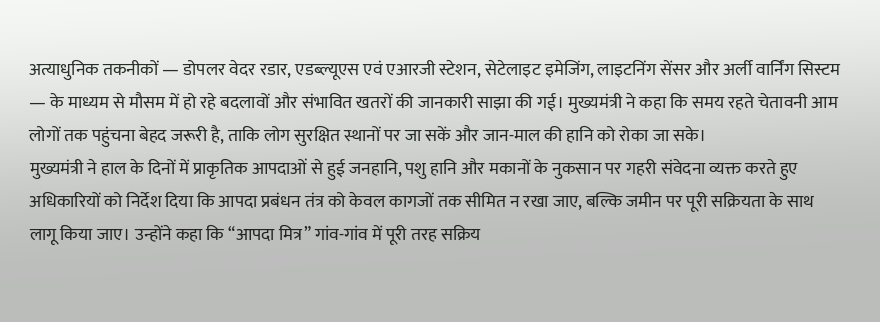अत्याधुनिक तकनीकों — डोपलर वेदर रडार, एडब्ल्यूएस एवं एआरजी स्टेशन, सेटेलाइट इमेजिंग, लाइटनिंग सेंसर और अर्ली वार्निंग सिस्टम — के माध्यम से मौसम में हो रहे बदलावों और संभावित खतरों की जानकारी साझा की गई। मुख्यमंत्री ने कहा कि समय रहते चेतावनी आम लोगों तक पहुंचना बेहद जरूरी है, ताकि लोग सुरक्षित स्थानों पर जा सकें और जान-माल की हानि को रोका जा सके।
मुख्यमंत्री ने हाल के दिनों में प्राकृतिक आपदाओं से हुई जनहानि, पशु हानि और मकानों के नुकसान पर गहरी संवेदना व्यक्त करते हुए अधिकारियों को निर्देश दिया कि आपदा प्रबंधन तंत्र को केवल कागजों तक सीमित न रखा जाए, बल्कि जमीन पर पूरी सक्रियता के साथ लागू किया जाए। उन्होंने कहा कि “आपदा मित्र” गांव-गांव में पूरी तरह सक्रिय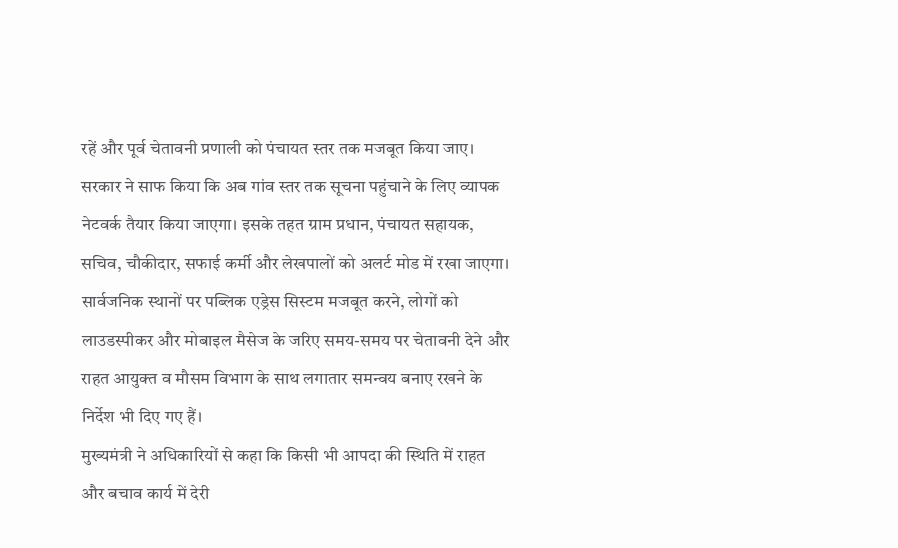रहें और पूर्व चेतावनी प्रणाली को पंचायत स्तर तक मजबूत किया जाए।
सरकार ने साफ किया कि अब गांव स्तर तक सूचना पहुंचाने के लिए व्यापक नेटवर्क तैयार किया जाएगा। इसके तहत ग्राम प्रधान, पंचायत सहायक, सचिव, चौकीदार, सफाई कर्मी और लेखपालों को अलर्ट मोड में रखा जाएगा। सार्वजनिक स्थानों पर पब्लिक एड्रेस सिस्टम मजबूत करने, लोगों को लाउडस्पीकर और मोबाइल मैसेज के जरिए समय-समय पर चेतावनी देने और राहत आयुक्त व मौसम विभाग के साथ लगातार समन्वय बनाए रखने के निर्देश भी दिए गए हैं।
मुख्यमंत्री ने अधिकारियों से कहा कि किसी भी आपदा की स्थिति में राहत और बचाव कार्य में देरी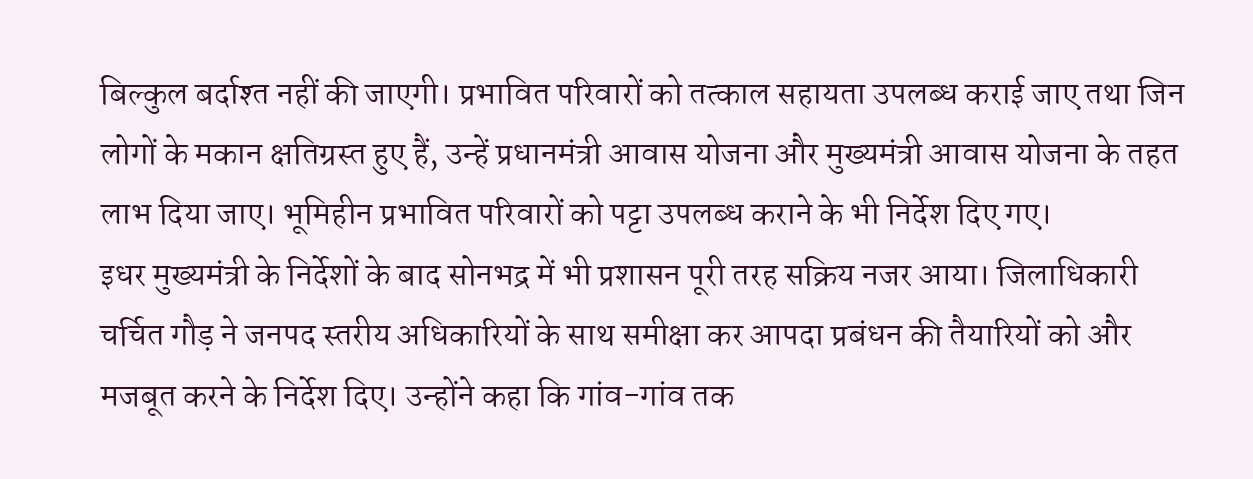बिल्कुल बर्दाश्त नहीं की जाएगी। प्रभावित परिवारों को तत्काल सहायता उपलब्ध कराई जाए तथा जिन लोगों के मकान क्षतिग्रस्त हुए हैं, उन्हें प्रधानमंत्री आवास योजना और मुख्यमंत्री आवास योजना के तहत लाभ दिया जाए। भूमिहीन प्रभावित परिवारों को पट्टा उपलब्ध कराने के भी निर्देश दिए गए।
इधर मुख्यमंत्री के निर्देशों के बाद सोनभद्र में भी प्रशासन पूरी तरह सक्रिय नजर आया। जिलाधिकारी चर्चित गौड़ ने जनपद स्तरीय अधिकारियों के साथ समीक्षा कर आपदा प्रबंधन की तैयारियों को और मजबूत करने के निर्देश दिए। उन्होंने कहा कि गांव-गांव तक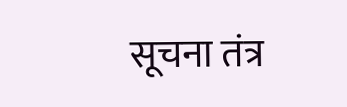सूचना तंत्र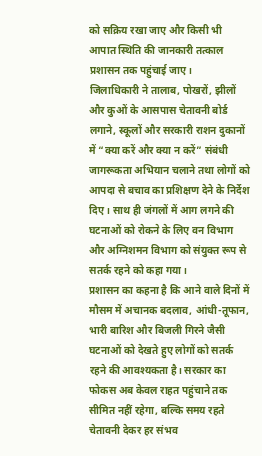को सक्रिय रखा जाए और किसी भी आपात स्थिति की जानकारी तत्काल प्रशासन तक पहुंचाई जाए।
जिलाधिकारी ने तालाब, पोखरों, झीलों और कुओं के आसपास चेतावनी बोर्ड लगाने, स्कूलों और सरकारी राशन दुकानों में “क्या करें और क्या न करें” संबंधी जागरूकता अभियान चलाने तथा लोगों को आपदा से बचाव का प्रशिक्षण देने के निर्देश दिए। साथ ही जंगलों में आग लगने की घटनाओं को रोकने के लिए वन विभाग और अग्निशमन विभाग को संयुक्त रूप से सतर्क रहने को कहा गया।
प्रशासन का कहना है कि आने वाले दिनों में मौसम में अचानक बदलाव, आंधी-तूफान, भारी बारिश और बिजली गिरने जैसी घटनाओं को देखते हुए लोगों को सतर्क रहने की आवश्यकता है। सरकार का फोकस अब केवल राहत पहुंचाने तक सीमित नहीं रहेगा, बल्कि समय रहते चेतावनी देकर हर संभव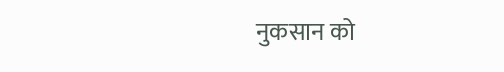नुकसान को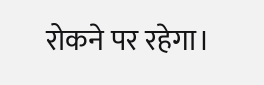रोकने पर रहेगा।